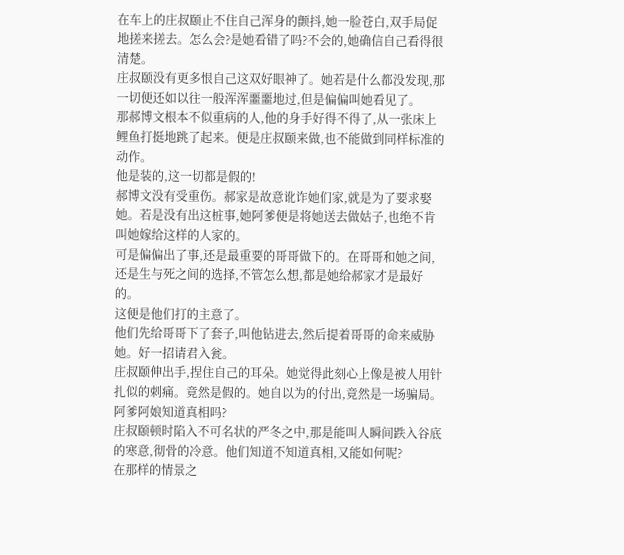在车上的庄叔颐止不住自己浑身的颤抖,她一脸苍白,双手局促地搓来搓去。怎么会?是她看错了吗?不会的,她确信自己看得很清楚。
庄叔颐没有更多恨自己这双好眼神了。她若是什么都没发现,那一切便还如以往一般浑浑噩噩地过,但是偏偏叫她看见了。
那郝博文根本不似重病的人,他的身手好得不得了,从一张床上鲤鱼打挺地跳了起来。便是庄叔颐来做,也不能做到同样标准的动作。
他是装的,这一切都是假的!
郝博文没有受重伤。郝家是故意讹诈她们家,就是为了要求娶她。若是没有出这桩事,她阿爹便是将她送去做姑子,也绝不肯叫她嫁给这样的人家的。
可是偏偏出了事,还是最重要的哥哥做下的。在哥哥和她之间,还是生与死之间的选择,不管怎么想,都是她给郝家才是最好的。
这便是他们打的主意了。
他们先给哥哥下了套子,叫他钻进去,然后提着哥哥的命来威胁她。好一招请君入瓮。
庄叔颐伸出手,捏住自己的耳朵。她觉得此刻心上像是被人用针扎似的刺痛。竟然是假的。她自以为的付出,竟然是一场骗局。
阿爹阿娘知道真相吗?
庄叔颐顿时陷入不可名状的严冬之中,那是能叫人瞬间跌入谷底的寒意,彻骨的冷意。他们知道不知道真相,又能如何呢?
在那样的情景之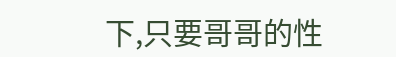下,只要哥哥的性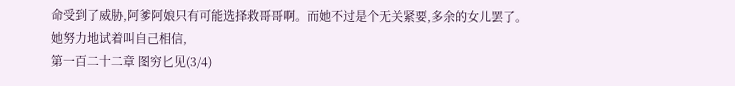命受到了威胁,阿爹阿娘只有可能选择救哥哥啊。而她不过是个无关紧要,多余的女儿罢了。
她努力地试着叫自己相信,
第一百二十二章 图穷匕见(3/4)